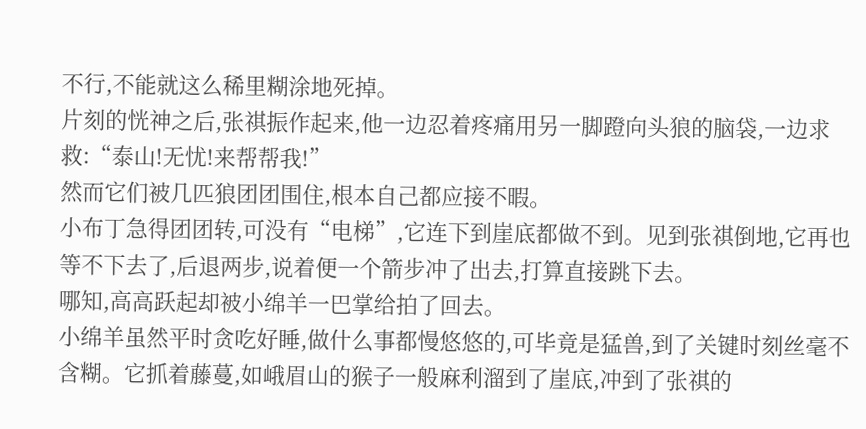不行,不能就这么稀里糊涂地死掉。
片刻的恍神之后,张祺振作起来,他一边忍着疼痛用另一脚蹬向头狼的脑袋,一边求救:“泰山!无忧!来帮帮我!”
然而它们被几匹狼团团围住,根本自己都应接不暇。
小布丁急得团团转,可没有“电梯”,它连下到崖底都做不到。见到张祺倒地,它再也等不下去了,后退两步,说着便一个箭步冲了出去,打算直接跳下去。
哪知,高高跃起却被小绵羊一巴掌给拍了回去。
小绵羊虽然平时贪吃好睡,做什么事都慢悠悠的,可毕竟是猛兽,到了关键时刻丝毫不含糊。它抓着藤蔓,如峨眉山的猴子一般麻利溜到了崖底,冲到了张祺的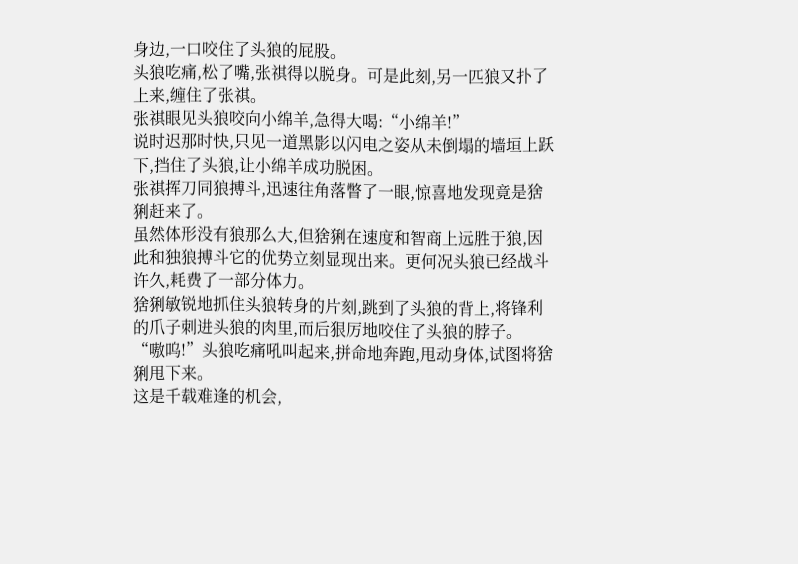身边,一口咬住了头狼的屁股。
头狼吃痛,松了嘴,张祺得以脱身。可是此刻,另一匹狼又扑了上来,缠住了张祺。
张祺眼见头狼咬向小绵羊,急得大喝:“小绵羊!”
说时迟那时快,只见一道黑影以闪电之姿从未倒塌的墙垣上跃下,挡住了头狼,让小绵羊成功脱困。
张祺挥刀同狼搏斗,迅速往角落瞥了一眼,惊喜地发现竟是猞猁赶来了。
虽然体形没有狼那么大,但猞猁在速度和智商上远胜于狼,因此和独狼搏斗它的优势立刻显现出来。更何况头狼已经战斗许久,耗费了一部分体力。
猞猁敏锐地抓住头狼转身的片刻,跳到了头狼的背上,将锋利的爪子刺进头狼的肉里,而后狠厉地咬住了头狼的脖子。
“嗷呜!”头狼吃痛吼叫起来,拼命地奔跑,甩动身体,试图将猞猁甩下来。
这是千载难逢的机会,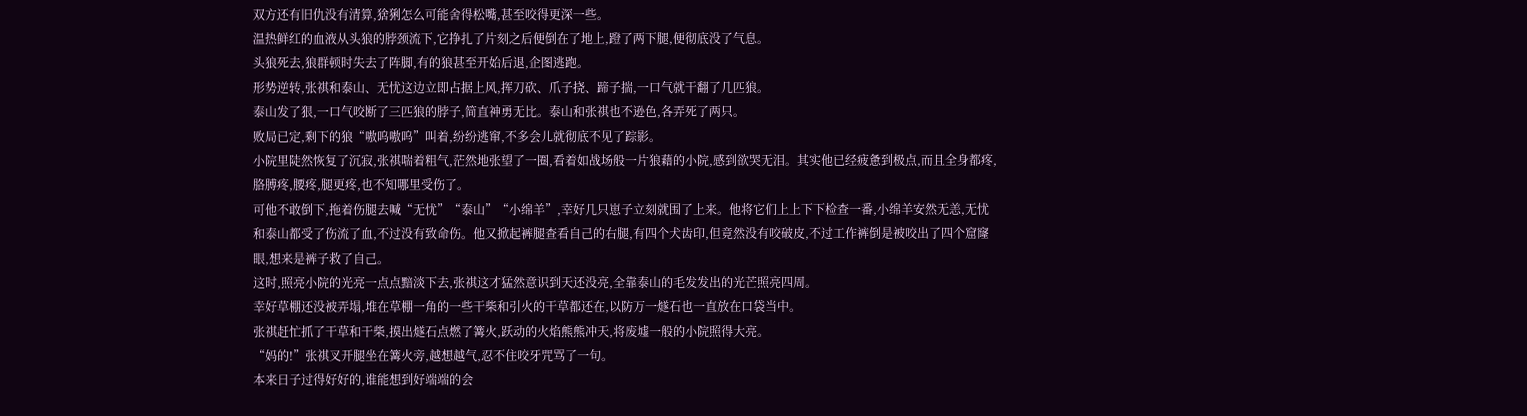双方还有旧仇没有清算,猞猁怎么可能舍得松嘴,甚至咬得更深一些。
温热鲜红的血液从头狼的脖颈流下,它挣扎了片刻之后便倒在了地上,蹬了两下腿,便彻底没了气息。
头狼死去,狼群顿时失去了阵脚,有的狼甚至开始后退,企图逃跑。
形势逆转,张祺和泰山、无忧这边立即占据上风,挥刀砍、爪子挠、蹄子揣,一口气就干翻了几匹狼。
泰山发了狠,一口气咬断了三匹狼的脖子,简直神勇无比。泰山和张祺也不逊色,各弄死了两只。
败局已定,剩下的狼“嗷呜嗷呜”叫着,纷纷逃窜,不多会儿就彻底不见了踪影。
小院里陡然恢复了沉寂,张祺喘着粗气,茫然地张望了一圈,看着如战场般一片狼藉的小院,感到欲哭无泪。其实他已经疲惫到极点,而且全身都疼,胳膊疼,腰疼,腿更疼,也不知哪里受伤了。
可他不敢倒下,拖着伤腿去喊“无忧”“泰山”“小绵羊”,幸好几只崽子立刻就围了上来。他将它们上上下下检查一番,小绵羊安然无恙,无忧和泰山都受了伤流了血,不过没有致命伤。他又掀起裤腿查看自己的右腿,有四个犬齿印,但竟然没有咬破皮,不过工作裤倒是被咬出了四个窟窿眼,想来是裤子救了自己。
这时,照亮小院的光亮一点点黯淡下去,张祺这才猛然意识到天还没亮,全靠泰山的毛发发出的光芒照亮四周。
幸好草棚还没被弄塌,堆在草棚一角的一些干柴和引火的干草都还在,以防万一燧石也一直放在口袋当中。
张祺赶忙抓了干草和干柴,摸出燧石点燃了篝火,跃动的火焰熊熊冲天,将废墟一般的小院照得大亮。
“妈的!”张祺叉开腿坐在篝火旁,越想越气,忍不住咬牙咒骂了一句。
本来日子过得好好的,谁能想到好端端的会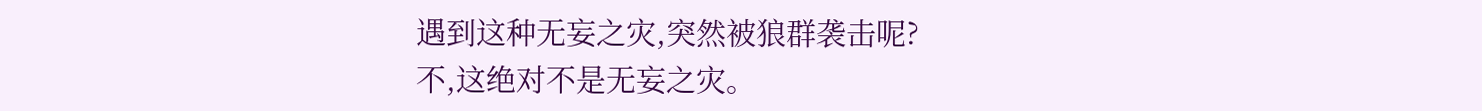遇到这种无妄之灾,突然被狼群袭击呢?
不,这绝对不是无妄之灾。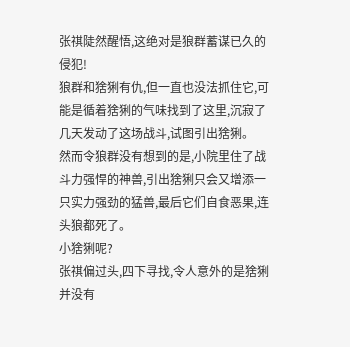张祺陡然醒悟,这绝对是狼群蓄谋已久的侵犯!
狼群和猞猁有仇,但一直也没法抓住它,可能是循着猞猁的气味找到了这里,沉寂了几天发动了这场战斗,试图引出猞猁。
然而令狼群没有想到的是,小院里住了战斗力强悍的神兽,引出猞猁只会又增添一只实力强劲的猛兽,最后它们自食恶果,连头狼都死了。
小猞猁呢?
张祺偏过头,四下寻找,令人意外的是猞猁并没有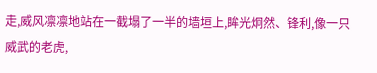走,威风凛凛地站在一截塌了一半的墙垣上,眸光炯然、锋利,像一只威武的老虎,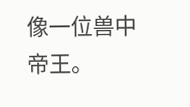像一位兽中帝王。